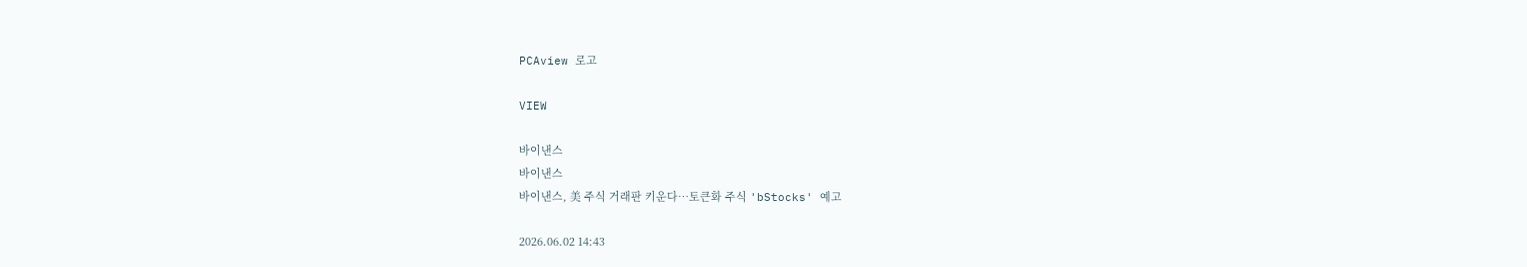PCAview 로고

VIEW

바이낸스
바이낸스
바이낸스, 美 주식 거래판 키운다…토큰화 주식 'bStocks' 예고

2026.06.02 14:43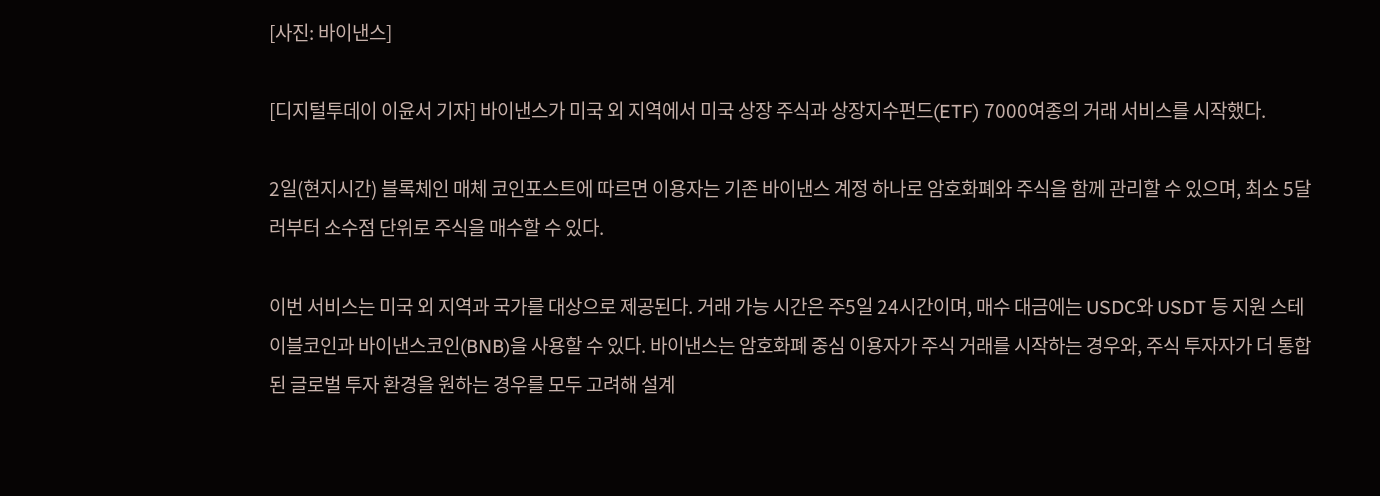[사진: 바이낸스]

[디지털투데이 이윤서 기자] 바이낸스가 미국 외 지역에서 미국 상장 주식과 상장지수펀드(ETF) 7000여종의 거래 서비스를 시작했다.

2일(현지시간) 블록체인 매체 코인포스트에 따르면 이용자는 기존 바이낸스 계정 하나로 암호화폐와 주식을 함께 관리할 수 있으며, 최소 5달러부터 소수점 단위로 주식을 매수할 수 있다.

이번 서비스는 미국 외 지역과 국가를 대상으로 제공된다. 거래 가능 시간은 주5일 24시간이며, 매수 대금에는 USDC와 USDT 등 지원 스테이블코인과 바이낸스코인(BNB)을 사용할 수 있다. 바이낸스는 암호화폐 중심 이용자가 주식 거래를 시작하는 경우와, 주식 투자자가 더 통합된 글로벌 투자 환경을 원하는 경우를 모두 고려해 설계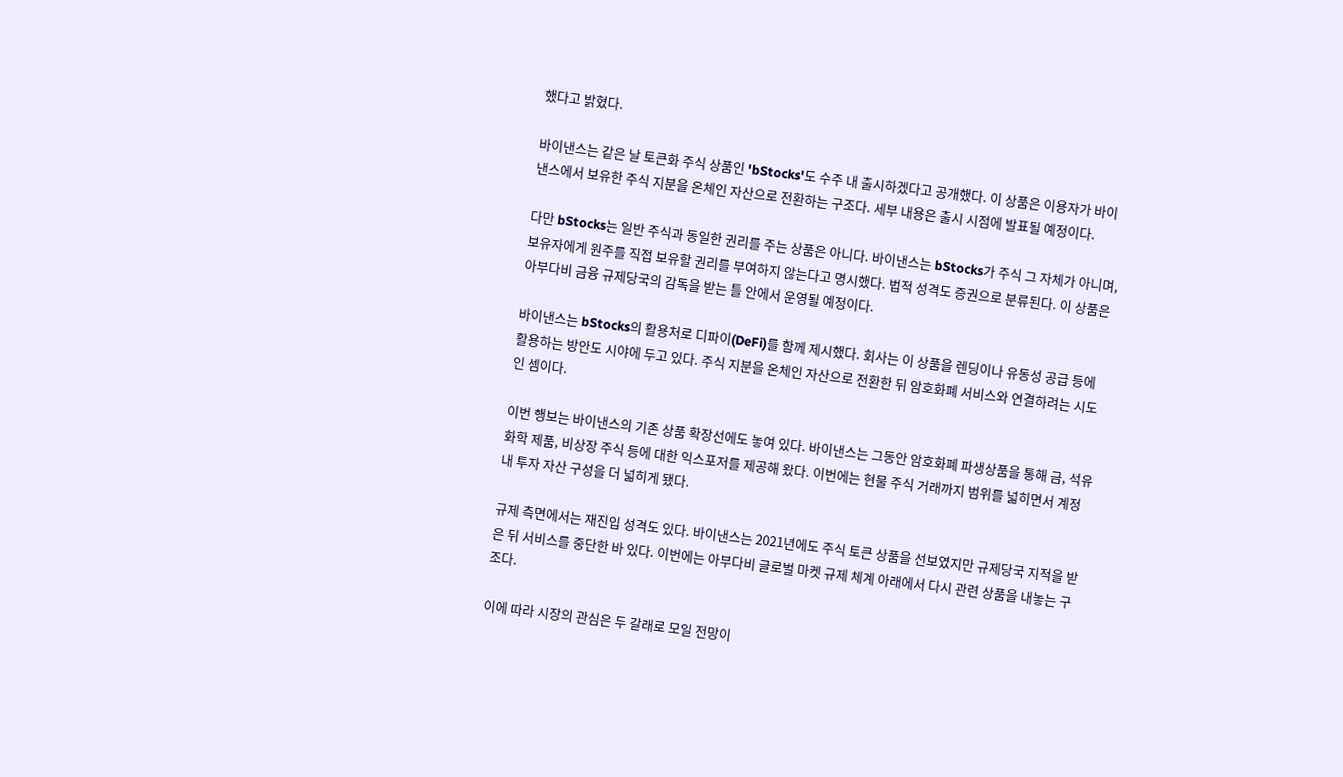했다고 밝혔다.

바이낸스는 같은 날 토큰화 주식 상품인 'bStocks'도 수주 내 출시하겠다고 공개했다. 이 상품은 이용자가 바이낸스에서 보유한 주식 지분을 온체인 자산으로 전환하는 구조다. 세부 내용은 출시 시점에 발표될 예정이다.

다만 bStocks는 일반 주식과 동일한 권리를 주는 상품은 아니다. 바이낸스는 bStocks가 주식 그 자체가 아니며, 보유자에게 원주를 직접 보유할 권리를 부여하지 않는다고 명시했다. 법적 성격도 증권으로 분류된다. 이 상품은 아부다비 금융 규제당국의 감독을 받는 틀 안에서 운영될 예정이다.

바이낸스는 bStocks의 활용처로 디파이(DeFi)를 함께 제시했다. 회사는 이 상품을 렌딩이나 유동성 공급 등에 활용하는 방안도 시야에 두고 있다. 주식 지분을 온체인 자산으로 전환한 뒤 암호화폐 서비스와 연결하려는 시도인 셈이다.

이번 행보는 바이낸스의 기존 상품 확장선에도 놓여 있다. 바이낸스는 그동안 암호화폐 파생상품을 통해 금, 석유화학 제품, 비상장 주식 등에 대한 익스포저를 제공해 왔다. 이번에는 현물 주식 거래까지 범위를 넓히면서 계정 내 투자 자산 구성을 더 넓히게 됐다.

규제 측면에서는 재진입 성격도 있다. 바이낸스는 2021년에도 주식 토큰 상품을 선보였지만 규제당국 지적을 받은 뒤 서비스를 중단한 바 있다. 이번에는 아부다비 글로벌 마켓 규제 체계 아래에서 다시 관련 상품을 내놓는 구조다.

이에 따라 시장의 관심은 두 갈래로 모일 전망이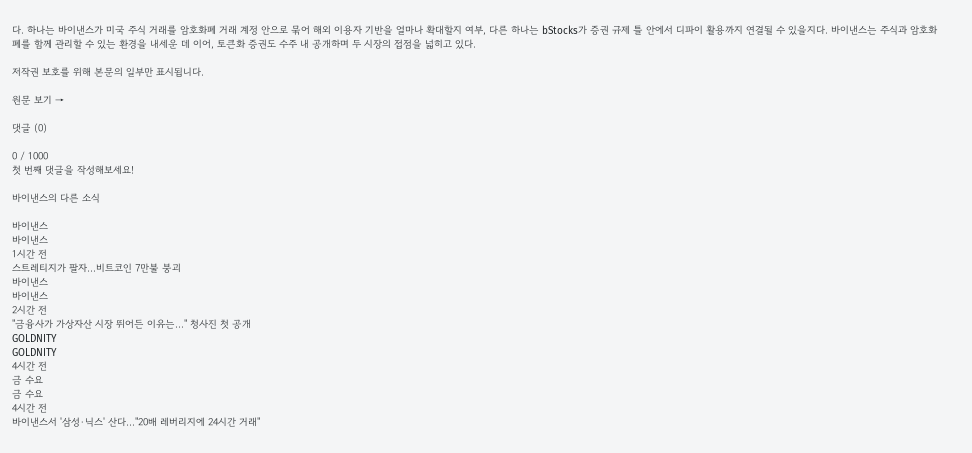다. 하나는 바이낸스가 미국 주식 거래를 암호화폐 거래 계정 안으로 묶어 해외 이용자 기반을 얼마나 확대할지 여부, 다른 하나는 bStocks가 증권 규제 틀 안에서 디파이 활용까지 연결될 수 있을지다. 바이낸스는 주식과 암호화폐를 함께 관리할 수 있는 환경을 내세운 데 이어, 토큰화 증권도 수주 내 공개하며 두 시장의 접점을 넓히고 있다.

저작권 보호를 위해 본문의 일부만 표시됩니다.

원문 보기 →

댓글 (0)

0 / 1000
첫 번째 댓글을 작성해보세요!

바이낸스의 다른 소식

바이낸스
바이낸스
1시간 전
스트레티지가 팔자…비트코인 7만불 붕괴
바이낸스
바이낸스
2시간 전
"금융사가 가상자산 시장 뛰어든 이유는..." 청사진 첫 공개
GOLDNITY
GOLDNITY
4시간 전
금 수요
금 수요
4시간 전
바이낸스서 '삼성·닉스' 산다…"20배 레버리지에 24시간 거래"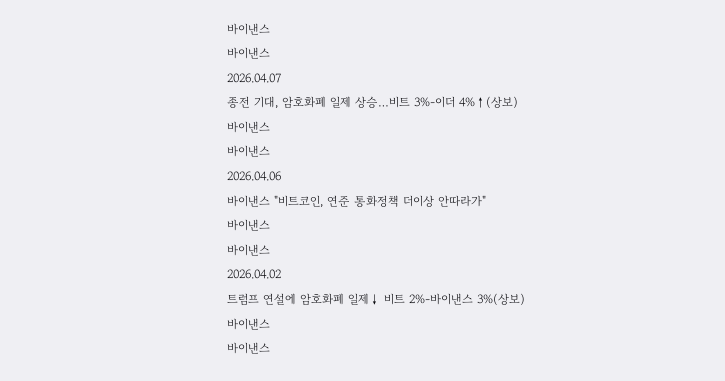바이낸스
바이낸스
2026.04.07
종전 기대, 암호화폐 일제 상승…비트 3%-이더 4%↑(상보)
바이낸스
바이낸스
2026.04.06
바이낸스 "비트코인, 연준 통화정책 더이상 안따라가"
바이낸스
바이낸스
2026.04.02
트럼프 연설에 암호화폐 일제↓ 비트 2%-바이낸스 3%(상보)
바이낸스
바이낸스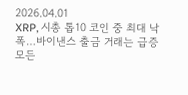2026.04.01
XRP, 시총 톱10 코인 중 최대 낙폭…바이낸스 출금 거래는 급증
모든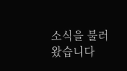소식을 불러왔습니다